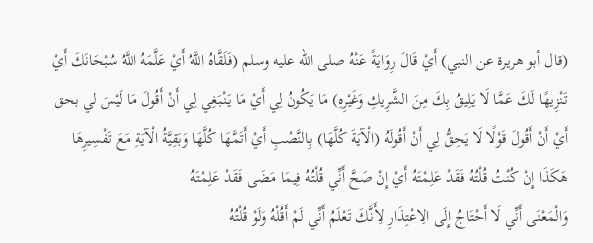(قال أبو هريرة عن النبي) أَيْ قَالَ رِوَايَةً عَنْهُ صلى الله عليه وسلم (فَلَقَّاهُ اللَّهُ أَيْ عَلَّمَهُ اللَّهُ سُبْحَانَكَ أَيْ تَنْزِيهًا لَكَ عَمَّا لَا يَلِيقُ بِكَ مِنَ الشَّرِيكِ وَغَيْرِهِ) مَا يَكُونُ لِي أَيْ مَا يَنْبَغِي لِي أَنْ أَقُولَ مَا لَيْسَ لي بحق أَيْ أَنْ أَقُولَ قَوْلًا لَا يَحِقُّ لِي أَنْ أَقُولَهُ (الْآيَةَ كُلَّهَا) بِالنَّصْبِ أَيْ أَتَمَّهَا كُلَّهَا وَبَقِيَّةُ الْآيَةِ مَعَ تَفْسِيرِهَا هَكَذَا إِنْ كُنْتُ قُلْتُهُ فَقَدْ عَلِمْتَهُ أَيْ إِنْ صَحَّ أَنِّي قُلْتُهُ فِيمَا مَضَى فَقَدْ عَلِمْتَهُ
وَالْمَعْنَى أَنِّي لَا أَحْتَاجُ إِلَى الِاعْتِذَارِ لِأَنَّكَ تَعْلَمُ أَنِّي لَمْ أَقُلْهُ وَلَوْ قُلْتُهُ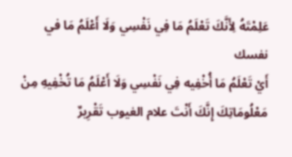عَلِمْتَهُ لِأَنَّكَ تَعْلَمُ مَا فِي نَفْسِي وَلَا أَعْلَمُ مَا في نفسك
أَيْ تَعْلَمُ مَا أُخْفِيه فِي نَفْسِي وَلَا أَعْلَمُ مَا تُخْفِيهِ مِنْ مَعْلُومَاتِكَ إِنَّكَ أَنْتَ علام الغيوب تَقْرِيرٌ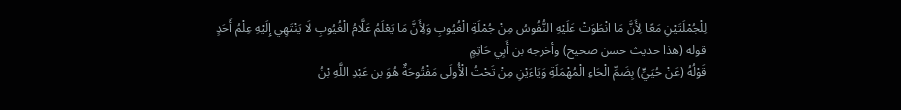لِلْجُمْلَتَيْنِ مَعًا لِأَنَّ مَا انْطَوَتْ عَلَيْهِ النُّفُوسُ مِنْ جُمْلَةِ الْغُيُوبِ وَلِأَنَّ مَا يَعْلَمُ عَلَّامُ الْغُيُوبِ لَا يَنْتَهِي إِلَيْهِ عِلْمُ أَحَدٍ
قوله (هذا حديث حسن صحيح) وأخرجه بن أَبِي حَاتِمٍ
قَوْلُهُ (عَنْ حُيَيٍّ) بِضَمِّ الْحَاءِ الْمُهْمَلَةِ وَيَاءَيْنِ مِنْ تَحْتُ الْأُولَى مَفْتُوحَةٌ هُوَ بن عَبْدِ اللَّهِ بْنُ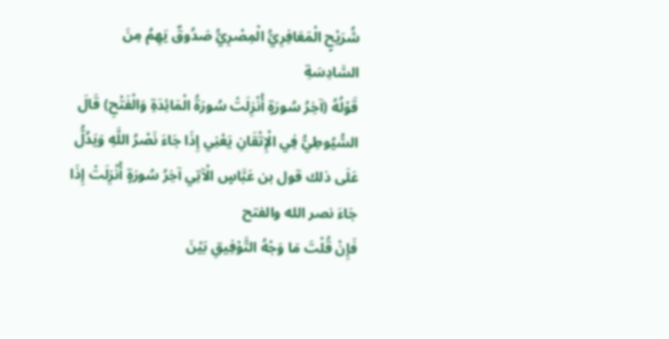شُرَيْحٍ الْمَعَافِرِيُّ الْمِصْرِيُّ صَدُوقٌ يَهِمُ مِنَ السَّادِسَةِ
قَوْلُهُ (آخِرُ سُورَةٍ أُنْزِلَتْ سُورَةُ الْمَائِدَةِ وَالْفَتْحِ) قَالَ السُّيُوطِيُّ فِي الْإِتْقَانِ يَعْنِي إِذَا جَاءَ نَصْرُ اللَّهِ وَيَدُلُّ عَلَى ذلك قول بن عَبَّاسٍ الْآتِي آخِرُ سُورَةٍ أُنْزِلَتْ إِذَا جَاءَ نصر الله والفتح
فَإِنْ قُلْتَ مَا وَجْهُ التَّوْفِيقِ بَيْنَ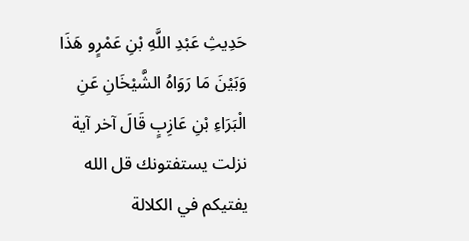حَدِيثِ عَبْدِ اللَّهِ بْنِ عَمْرٍو هَذَا وَبَيْنَ مَا رَوَاهُ الشَّيْخَانِ عَنِ الْبَرَاءِ بْنِ عَازِبٍ قَالَ آخر آية نزلت يستفتونك قل الله يفتيكم في الكلالة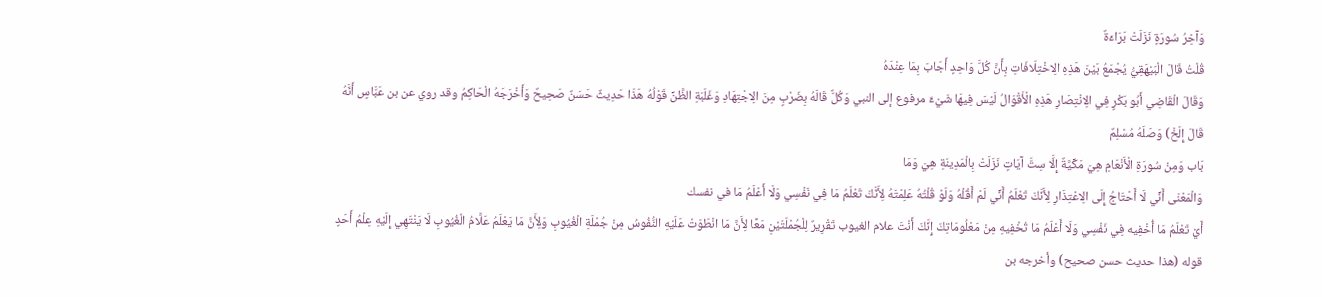وَآخِرُ سُورَةٍ نَزَلَتْ بَرَاءَةٌ
قُلْتُ قَالَ الْبَيْهَقِيُّ يُجْمَعُ بَيْنَ هَذِهِ الِاخْتِلَافَاتِ بِأَنَّ كُلَّ وَاحِدٍ أَجَابَ بِمَا عِنْدَهُ
وَقَالَ الْقَاضِي أَبُو بَكْرٍ فِي الِانْتِصَارِ هَذِهِ الْأَقْوَالُ لَيْسَ فِيهَا شَيْءٌ مرفوع إلى النبي وَكُلٌّ قَالَهُ بِضَرْبٍ مِنَ الِاجْتِهَادِ وَغَلَبَةِ الظَّنِّ قَوْلُهُ هَذَا حَدِيثٌ حَسَنٌ صَحِيحٌ وَأَخْرَجَهُ الْحَاكِمُ وقد روي عن بن عَبَّاسٍ أَنَّهُ
قَالَ إِلَخْ) وَصَلَهُ مُسْلِمٌ
بَاب وَمِنْ سُورَةِ الْأَنْعَامِ هِيَ مَكِّيَّةٌ إِلَّا سِتَّ آيَاتٍ نَزَلَتْ بِالْمَدِينَةِ هِيَ وَمَا
وَالْمَعْنَى أَنِّي لَا أَحْتَاجُ إِلَى الِاعْتِذَارِ لِأَنَّكَ تَعْلَمُ أَنِّي لَمْ أَقُلْهُ وَلَوْ قُلْتُهُ عَلِمْتَهُ لِأَنَّكَ تَعْلَمُ مَا فِي نَفْسِي وَلَا أَعْلَمُ مَا في نفسك
أَيْ تَعْلَمُ مَا أُخْفِيه فِي نَفْسِي وَلَا أَعْلَمُ مَا تُخْفِيهِ مِنْ مَعْلُومَاتِكَ إِنَّكَ أَنْتَ علام الغيوب تَقْرِيرٌ لِلْجُمْلَتَيْنِ مَعًا لِأَنَّ مَا انْطَوَتْ عَلَيْهِ النُّفُوسُ مِنْ جُمْلَةِ الْغُيُوبِ وَلِأَنَّ مَا يَعْلَمُ عَلَّامُ الْغُيُوبِ لَا يَنْتَهِي إِلَيْهِ عِلْمُ أَحَدٍ
قوله (هذا حديث حسن صحيح) وأخرجه بن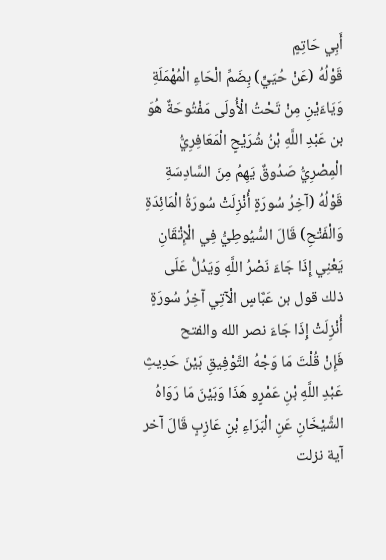أَبِي حَاتِمٍ
قَوْلُهُ (عَنْ حُيَيٍّ) بِضَمِّ الْحَاءِ الْمُهْمَلَةِ وَيَاءَيْنِ مِنْ تَحْتُ الْأُولَى مَفْتُوحَةٌ هُوَ بن عَبْدِ اللَّهِ بْنُ شُرَيْحٍ الْمَعَافِرِيُّ الْمِصْرِيُّ صَدُوقٌ يَهِمُ مِنَ السَّادِسَةِ
قَوْلُهُ (آخِرُ سُورَةٍ أُنْزِلَتْ سُورَةُ الْمَائِدَةِ وَالْفَتْحِ) قَالَ السُّيُوطِيُّ فِي الْإِتْقَانِ يَعْنِي إِذَا جَاءَ نَصْرُ اللَّهِ وَيَدُلُّ عَلَى ذلك قول بن عَبَّاسٍ الْآتِي آخِرُ سُورَةٍ أُنْزِلَتْ إِذَا جَاءَ نصر الله والفتح
فَإِنْ قُلْتَ مَا وَجْهُ التَّوْفِيقِ بَيْنَ حَدِيثِ عَبْدِ اللَّهِ بْنِ عَمْرٍو هَذَا وَبَيْنَ مَا رَوَاهُ الشَّيْخَانِ عَنِ الْبَرَاءِ بْنِ عَازِبٍ قَالَ آخر آية نزلت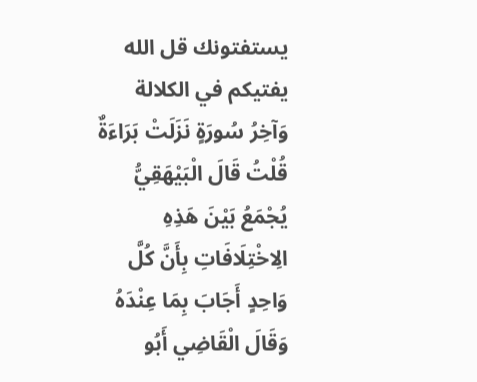يستفتونك قل الله يفتيكم في الكلالة وَآخِرُ سُورَةٍ نَزَلَتْ بَرَاءَةٌ
قُلْتُ قَالَ الْبَيْهَقِيُّ يُجْمَعُ بَيْنَ هَذِهِ الِاخْتِلَافَاتِ بِأَنَّ كُلَّ وَاحِدٍ أَجَابَ بِمَا عِنْدَهُ
وَقَالَ الْقَاضِي أَبُو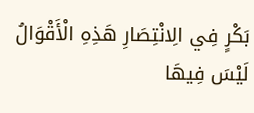بَكْرٍ فِي الِانْتِصَارِ هَذِهِ الْأَقْوَالُ لَيْسَ فِيهَا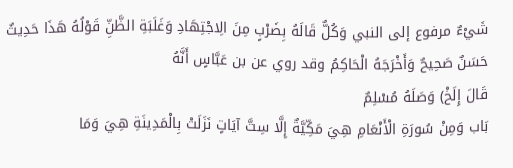شَيْءٌ مرفوع إلى النبي وَكُلٌّ قَالَهُ بِضَرْبٍ مِنَ الِاجْتِهَادِ وَغَلَبَةِ الظَّنِّ قَوْلُهُ هَذَا حَدِيثٌ حَسَنٌ صَحِيحٌ وَأَخْرَجَهُ الْحَاكِمُ وقد روي عن بن عَبَّاسٍ أَنَّهُ
قَالَ إِلَخْ) وَصَلَهُ مُسْلِمٌ
بَاب وَمِنْ سُورَةِ الْأَنْعَامِ هِيَ مَكِّيَّةٌ إِلَّا سِتَّ آيَاتٍ نَزَلَتْ بِالْمَدِينَةِ هِيَ وَمَا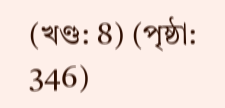(খণ্ড: 8) (পৃষ্ঠা: 346)